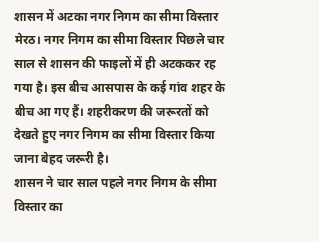शासन में अटका नगर निगम का सीमा विस्तार
मेरठ। नगर निगम का सीमा विस्तार पिछले चार साल से शासन की फाइलों में ही अटककर रह गया है। इस बीच आसपास के कई गांव शहर के बीच आ गए हैं। शहरीकरण की जरूरतों को देखते हुए नगर निगम का सीमा विस्तार किया जाना बेहद जरूरी है।
शासन ने चार साल पहले नगर निगम के सीमा विस्तार का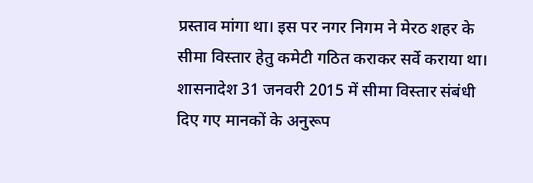प्रस्ताव मांगा था। इस पर नगर निगम ने मेरठ शहर के सीमा विस्तार हेतु कमेटी गठित कराकर सर्वे कराया था। शासनादेश 31 जनवरी 2015 में सीमा विस्तार संबंधी दिए गए मानकों के अनुरूप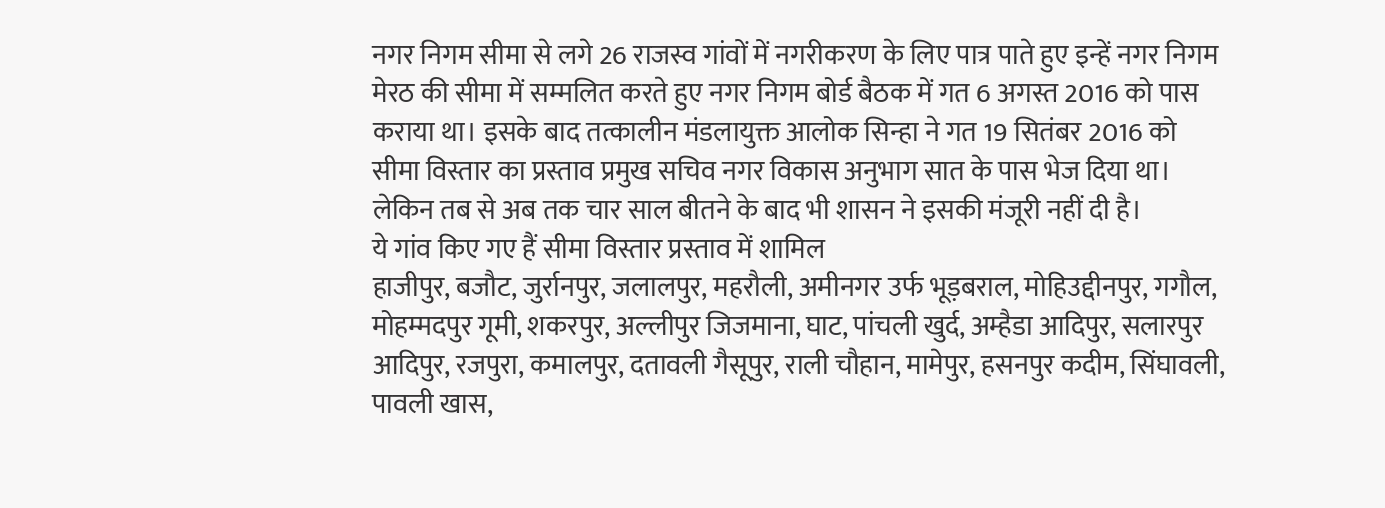नगर निगम सीमा से लगे 26 राजस्व गांवों में नगरीकरण के लिए पात्र पाते हुए इन्हें नगर निगम मेरठ की सीमा में सम्मलित करते हुए नगर निगम बोर्ड बैठक में गत 6 अगस्त 2016 को पास कराया था। इसके बाद तत्कालीन मंडलायुक्त आलोक सिन्हा ने गत 19 सितंबर 2016 को सीमा विस्तार का प्रस्ताव प्रमुख सचिव नगर विकास अनुभाग सात के पास भेज दिया था। लेकिन तब से अब तक चार साल बीतने के बाद भी शासन ने इसकी मंजूरी नहीं दी है।
ये गांव किए गए हैं सीमा विस्तार प्रस्ताव में शामिल
हाजीपुर, बजौट, जुर्रानपुर, जलालपुर, महरौली, अमीनगर उर्फ भूड़बराल, मोहिउद्दीनपुर, गगौल, मोहम्मदपुर गूमी, शकरपुर, अल्लीपुर जिजमाना, घाट, पांचली खुर्द, अम्हैडा आदिपुर, सलारपुर आदिपुर, रजपुरा, कमालपुर, दतावली गैसूपुर, राली चौहान, मामेपुर, हसनपुर कदीम, सिंघावली, पावली खास,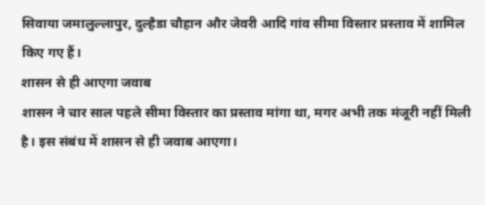सिवाया जमालुल्लापुर, दुल्हैडा चौहान और जेवरी आदि गांव सीमा विस्तार प्रस्ताव में शामिल किए गए हैं।
शासन से ही आएगा जवाब
शासन ने चार साल पहले सीमा विस्तार का प्रस्ताव मांगा था, मगर अभी तक मंजूरी नहीं मिली है। इस संबंध में शासन से ही जवाब आएगा।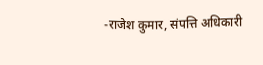-राजेश कुमार, संपत्ति अधिकारी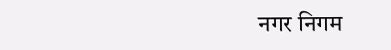नगर निगम